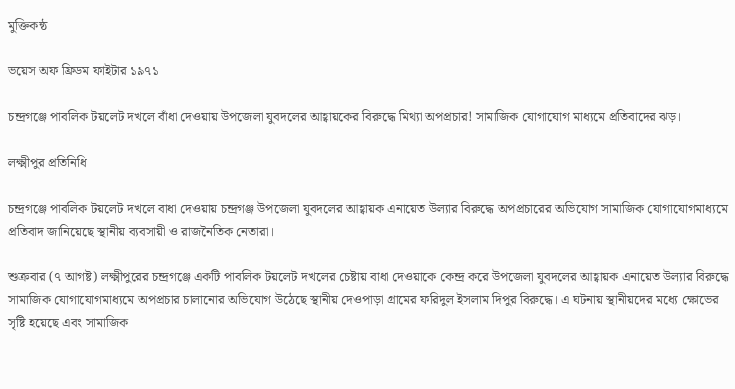মুক্তিকন্ঠ

ভয়েস অফ ফ্রিডম ফাইটার ১৯৭১

চন্দ্রগঞ্জে পাবলিক টয়লেট দখলে বাঁধা দেওয়ায় উপজেলা যুবদলের আহ্বায়কের বিরুদ্ধে মিথ্যা অপপ্রচার! সামাজিক যোগাযোগ মাধ্যমে প্রতিবাদের ঝড়।

লক্ষ্মীপুর প্রতিনিধি

চন্দ্রগঞ্জে পাবলিক টয়লেট দখলে বাধা দেওয়ায় চন্দ্রগঞ্জ উপজেলা যুবদলের আহ্বায়ক এনায়েত উল্যার বিরুদ্ধে অপপ্রচারের অভিযোগ সামাজিক যোগাযোগমাধ্যমে প্রতিবাদ জানিয়েছে স্থানীয় ব্যবসায়ী ও রাজনৈতিক নেতারা।

শুক্রবার (৭ আগষ্ট) লক্ষ্মীপুরের চন্দ্রগঞ্জে একটি পাবলিক টয়লেট দখলের চেষ্টায় বাধা দেওয়াকে কেন্দ্র করে উপজেলা যুবদলের আহ্বায়ক এনায়েত উল্যার বিরুদ্ধে সামাজিক যোগাযোগমাধ্যমে অপপ্রচার চালানোর অভিযোগ উঠেছে স্থানীয় দেওপাড়া গ্রামের ফরিদুল ইসলাম দিপুর বিরুদ্ধে। এ ঘটনায় স্থানীয়দের মধ্যে ক্ষোভের সৃষ্টি হয়েছে এবং সামাজিক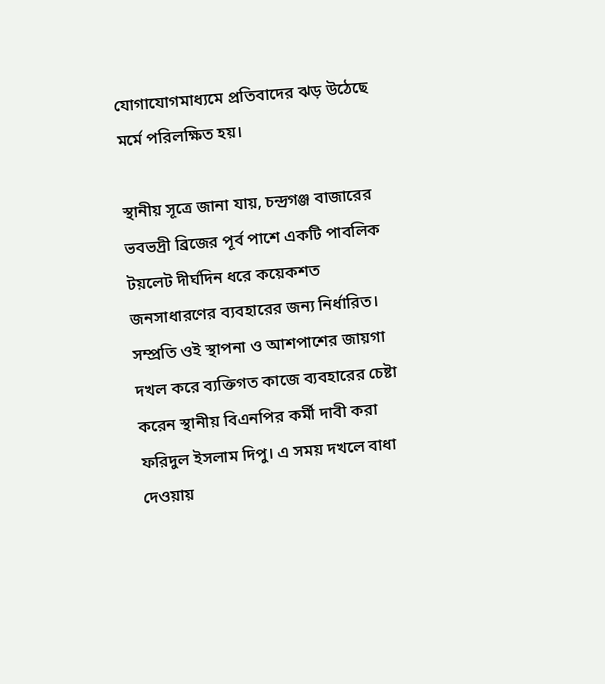যোগাযোগমাধ্যমে প্রতিবাদের ঝড় উঠেছে মর্মে পরিলক্ষিত হয়।

স্থানীয় সূত্রে জানা যায়, চন্দ্রগঞ্জ বাজারের ভবভদ্রী ব্রিজের পূর্ব পাশে একটি পাবলিক টয়লেট দীর্ঘদিন ধরে কয়েকশত জনসাধারণের ব্যবহারের জন্য নির্ধারিত। সম্প্রতি ওই স্থাপনা ও আশপাশের জায়গা দখল করে ব্যক্তিগত কাজে ব্যবহারের চেষ্টা করেন স্থানীয় বিএনপির কর্মী দাবী করা ফরিদুল ইসলাম দিপু। এ সময় দখলে বাধা দেওয়ায়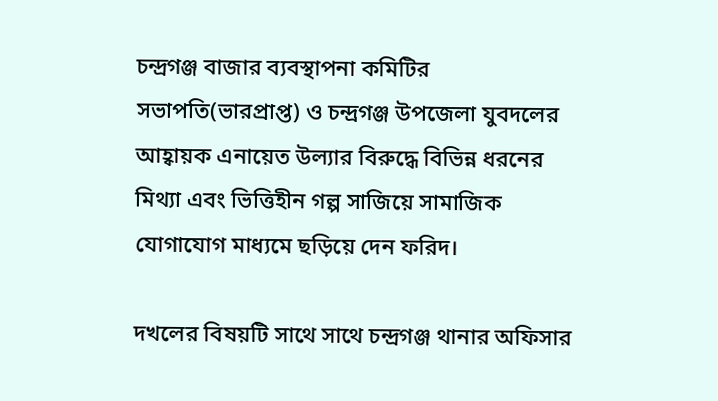চন্দ্রগঞ্জ বাজার ব্যবস্থাপনা কমিটির সভাপতি(ভারপ্রাপ্ত) ও চন্দ্রগঞ্জ উপজেলা যুবদলের আহ্বায়ক এনায়েত উল্যার বিরুদ্ধে বিভিন্ন ধরনের মিথ্যা এবং ভিত্তিহীন গল্প সাজিয়ে সামাজিক যোগাযোগ মাধ্যমে ছড়িয়ে দেন ফরিদ।

দখলের বিষয়টি সাথে সাথে চন্দ্রগঞ্জ থানার অফিসার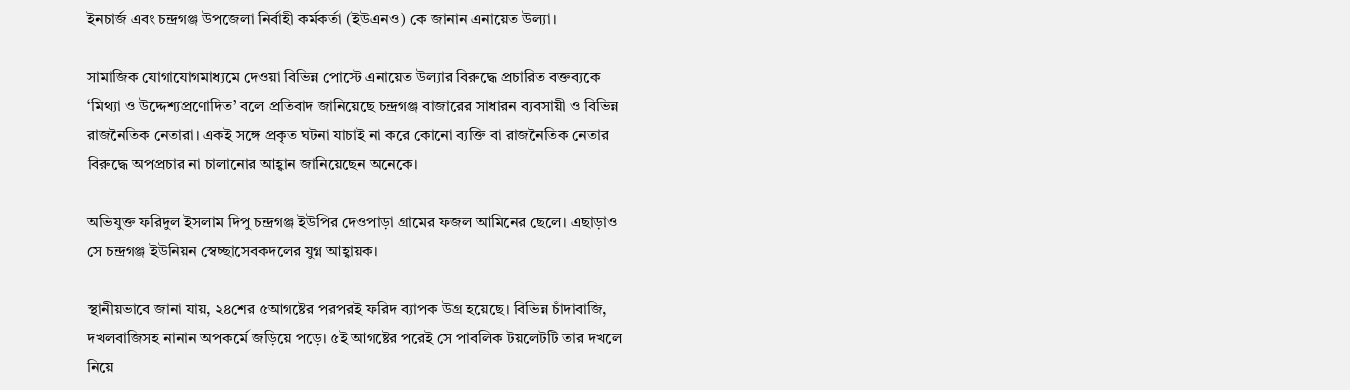ইনচার্জ এবং চন্দ্রগঞ্জ উপজেলা নির্বাহী কর্মকর্তা (ইউএনও) কে জানান এনায়েত উল্যা।

সামাজিক যোগাযোগমাধ্যমে দেওয়া বিভিন্ন পোস্টে এনায়েত উল্যার বিরুদ্ধে প্রচারিত বক্তব্যকে ‘মিথ্যা ও উদ্দেশ্যপ্রণোদিত’ বলে প্রতিবাদ জানিয়েছে চন্দ্রগঞ্জ বাজারের সাধারন ব্যবসায়ী ও বিভিন্ন রাজনৈতিক নেতারা। একই সঙ্গে প্রকৃত ঘটনা যাচাই না করে কোনো ব্যক্তি বা রাজনৈতিক নেতার বিরুদ্ধে অপপ্রচার না চালানোর আহ্বান জানিয়েছেন অনেকে।

অভিযুক্ত ফরিদুল ইসলাম দিপু চন্দ্রগঞ্জ ইউপির দেওপাড়া গ্রামের ফজল আমিনের ছেলে। এছাড়াও সে চন্দ্রগঞ্জ ইউনিয়ন স্বেচ্ছাসেবকদলের যুগ্ন আহ্বায়ক।

স্থানীয়ভাবে জানা যায়, ২৪শের ৫আগষ্টের পরপরই ফরিদ ব্যাপক উগ্র হয়েছে। বিভিন্ন চাঁদাবাজি, দখলবাজিসহ নানান অপকর্মে জড়িয়ে পড়ে। ৫ই আগষ্টের পরেই সে পাবলিক টয়লেটটি তার দখলে নিয়ে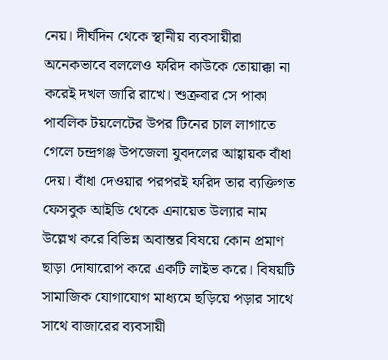নেয়। দীর্ঘদিন থেকে স্থানীয় ব্যবসায়ীরা অনেকভাবে বললেও ফরিদ কাউকে তোয়াক্কা না করেই দখল জারি রাখে। শুক্রবার সে পাকা পাবলিক টয়লেটের উপর টিনের চাল লাগাতে গেলে চন্দ্রগঞ্জ উপজেলা যুবদলের আহ্বায়ক বাঁধা দেয়। বাঁধা দেওয়ার পরপরই ফরিদ তার ব্যক্তিগত ফেসবুক আইডি থেকে এনায়েত উল্যার নাম উল্লেখ করে বিভিন্ন অবান্তর বিষয়ে কোন প্রমাণ ছাড়া দোষারোপ করে একটি লাইভ করে। বিষয়টি সামাজিক যোগাযোগ মাধ্যমে ছড়িয়ে পড়ার সাথে সাথে বাজারের ব্যবসায়ী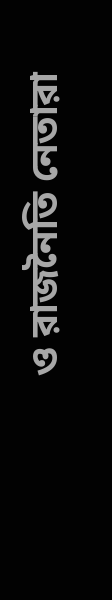ও রাজনৈতি নেতারা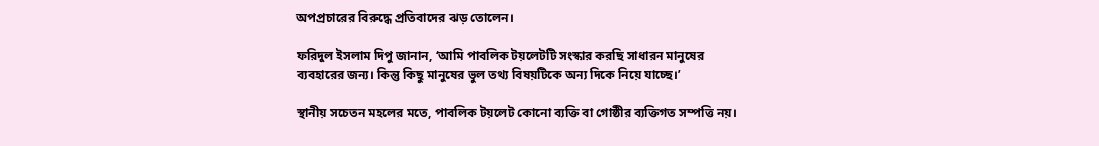অপপ্রচারের বিরুদ্ধে প্রতিবাদের ঝড় তোলেন।

ফরিদুল ইসলাম দিপু জানান, ‘আমি পাবলিক টয়লেটটি সংস্কার করছি সাধারন মানুষের ব্যবহারের জন্য। কিন্তু কিছু মানুষের ভুল তথ্য বিষয়টিকে অন্য দিকে নিয়ে যাচ্ছে।’

স্থানীয় সচেতন মহলের মতে, পাবলিক টয়লেট কোনো ব্যক্তি বা গোষ্ঠীর ব্যক্তিগত সম্পত্তি নয়।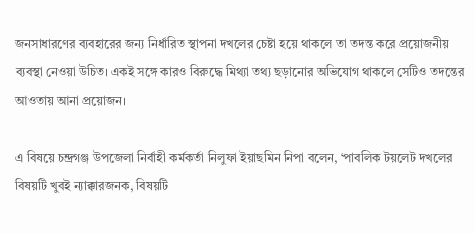জনসাধারণের ব্যবহারের জন্য নির্ধারিত স্থাপনা দখলের চেষ্টা হয়ে থাকলে তা তদন্ত করে প্রয়োজনীয় ব্যবস্থা নেওয়া উচিত। একই সঙ্গে কারও বিরুদ্ধে মিথ্যা তথ্য ছড়ানোর অভিযোগ থাকলে সেটিও তদন্তের আওতায় আনা প্রয়োজন।

এ বিষয়ে চন্দ্রগঞ্জ উপজেলা নির্বাহী কর্মকর্তা নিলুফা ইয়াছমিন নিপা বলেন, ‘পাবলিক টয়লেট দখলের বিষয়টি খুবই ন্যাক্কারজনক, বিষয়টি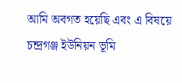আমি অবগত হয়েছি এবং এ বিষয়ে চন্দ্রগঞ্জ ইউনিয়ন ভূমি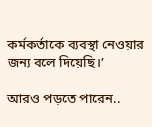কর্মকর্তাকে ব্যবস্থা নেওয়ার জন্য বলে দিয়েছি।’

আরও পড়তে পারেন..